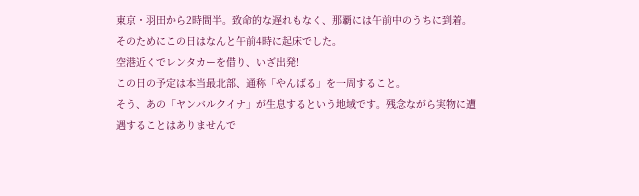東京・羽田から2時間半。致命的な遅れもなく、那覇には午前中のうちに到着。
そのためにこの日はなんと午前4時に起床でした。
空港近くでレンタカーを借り、いざ出発!
この日の予定は本当最北部、通称「やんばる」を一周すること。
そう、あの「ヤンバルクイナ」が生息するという地域です。残念ながら実物に遭遇することはありませんで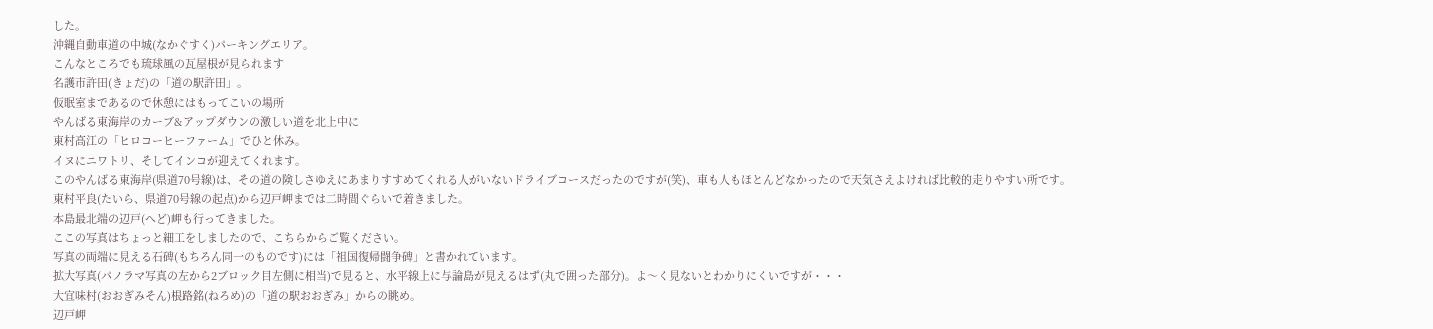した。
沖縄自動車道の中城(なかぐすく)パーキングエリア。
こんなところでも琉球風の瓦屋根が見られます
名護市許田(きょだ)の「道の駅許田」。
仮眠室まであるので休憩にはもってこいの場所
やんばる東海岸のカーブ&アップダウンの激しい道を北上中に
東村高江の「ヒロコーヒーファーム」でひと休み。
イヌにニワトリ、そしてインコが迎えてくれます。
このやんばる東海岸(県道70号線)は、その道の険しさゆえにあまりすすめてくれる人がいないドライブコースだったのですが(笑)、車も人もほとんどなかったので天気さえよければ比較的走りやすい所です。
東村平良(たいら、県道70号線の起点)から辺戸岬までは二時間ぐらいで着きました。
本島最北端の辺戸(へど)岬も行ってきました。
ここの写真はちょっと細工をしましたので、こちらからご覧ください。
写真の両端に見える石碑(もちろん同一のものです)には「祖国復帰闘争碑」と書かれています。
拡大写真(パノラマ写真の左から2ブロック目左側に相当)で見ると、水平線上に与論島が見えるはず(丸で囲った部分)。よ〜く見ないとわかりにくいですが・・・
大宜味村(おおぎみそん)根路銘(ねろめ)の「道の駅おおぎみ」からの眺め。
辺戸岬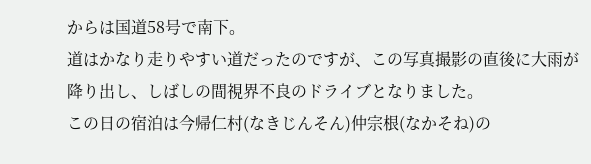からは国道58号で南下。
道はかなり走りやすい道だったのですが、この写真撮影の直後に大雨が降り出し、しばしの間視界不良のドライブとなりました。
この日の宿泊は今帰仁村(なきじんそん)仲宗根(なかそね)の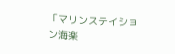「マリンステイション海楽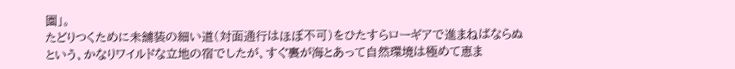園」。
たどりつくために未舗装の細い道(対面通行はほぼ不可)をひたすらローギアで進まねばならぬという、かなりワイルドな立地の宿でしたが、すぐ裏が海とあって自然環境は極めて恵ま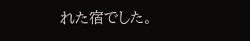れた宿でした。